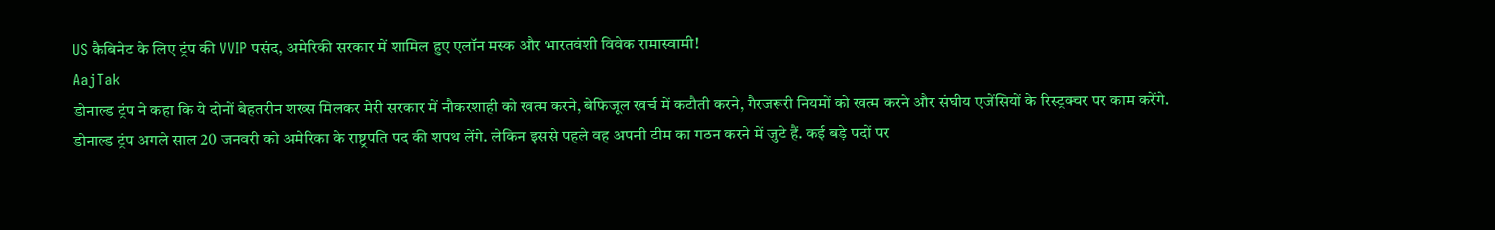US कैबिनेट के लिए ट्रंप की VVIP पसंद, अमेरिकी सरकार में शामिल हुए एलॉन मस्क और भारतवंशी विवेक रामास्वामी!
AajTak
डोनाल्ड ट्रंप ने कहा कि ये दोनों बेहतरीन शख्स मिलकर मेरी सरकार में नौकरशाही को खत्म करने, बेफिजूल खर्च में कटौती करने, गैरजरूरी नियमों को खत्म करने और संघीय एजेंसियों के रिस्ट्रक्चर पर काम करेंगे.
डोनाल्ड ट्रंप अगले साल 20 जनवरी को अमेरिका के राष्ट्रपति पद की शपथ लेंगे. लेकिन इससे पहले वह अपनी टीम का गठन करने में जुटे हैं. कई बड़े पदों पर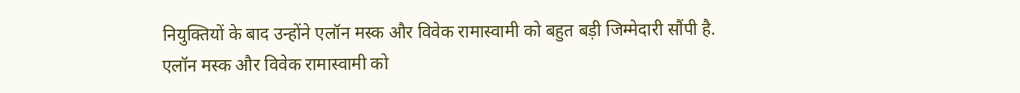नियुक्तियों के बाद उन्होंने एलॉन मस्क और विवेक रामास्वामी को बहुत बड़ी जिम्मेदारी सौंपी है.
एलॉन मस्क और विवेक रामास्वामी को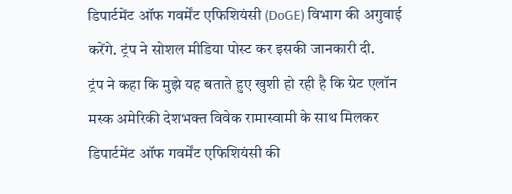डिपार्टमेंट ऑफ गवर्मेंट एफिशियंसी (DoGE) विभाग की अगुवाई करेंगे. ट्रंप ने सोशल मीडिया पोस्ट कर इसकी जानकारी दी.
ट्रंप ने कहा कि मुझे यह बताते हुए खुशी हो रही है कि ग्रेट एलॉन मस्क अमेरिकी देशभक्त विवेक रामास्वामी के साथ मिलकर डिपार्टमेंट ऑफ गवर्मेंट एफिशियंसी की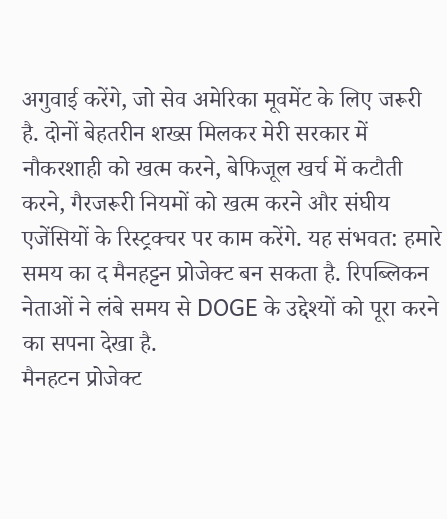अगुवाई करेंगे, जो सेव अमेरिका मूवमेंट के लिए जरूरी है. दोनों बेहतरीन शख्स मिलकर मेरी सरकार में नौकरशाही को खत्म करने, बेफिजूल खर्च में कटौती करने, गैरजरूरी नियमों को खत्म करने और संघीय एजेंसियों के रिस्ट्रक्चर पर काम करेंगे. यह संभवत: हमारे समय का द मैनहट्टन प्रोजेक्ट बन सकता है. रिपब्लिकन नेताओं ने लंबे समय से DOGE के उद्देश्यों को पूरा करने का सपना देखा है.
मैनहटन प्रोजेक्ट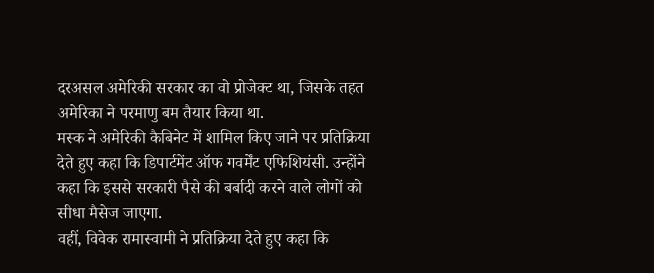दरअसल अमेरिकी सरकार का वो प्रोजेक्ट था, जिसके तहत अमेरिका ने परमाणु बम तैयार किया था.
मस्क ने अमेरिकी कैबिनेट में शामिल किए जाने पर प्रतिक्रिया देते हुए कहा कि डिपार्टमेंट ऑफ गवर्मेंट एफिशियंसी. उन्होंने कहा कि इससे सरकारी पैसे की बर्बादी करने वाले लोगों को सीधा मैसेज जाएगा.
वहीं, विवेक रामास्वामी ने प्रतिक्रिया देते हुए कहा कि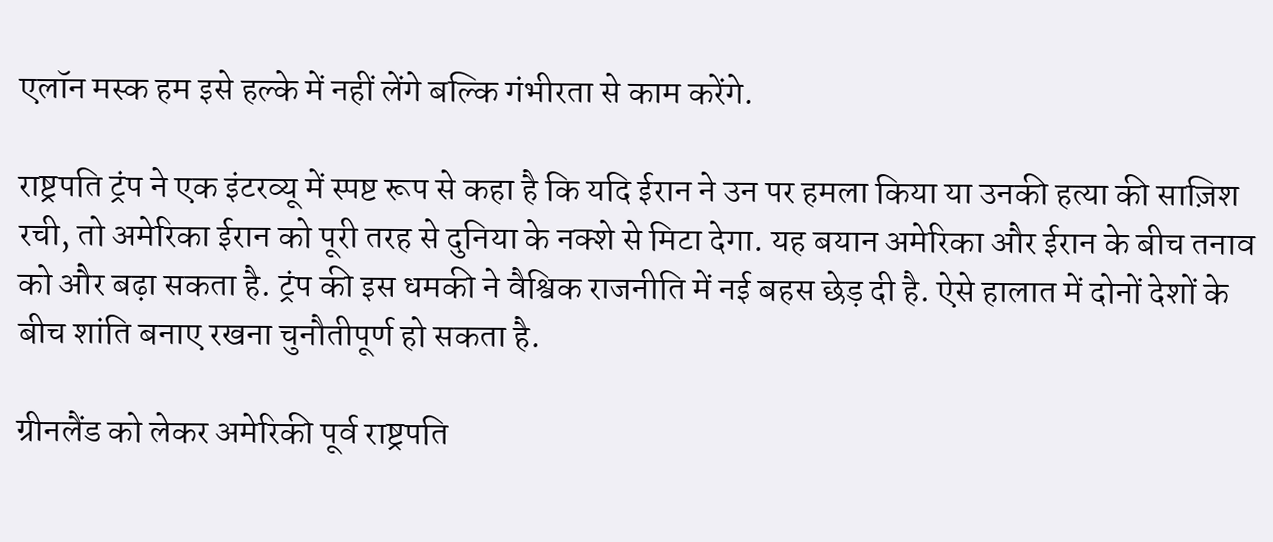एलॉन मस्क हम इसे हल्के में नहीं लेंगे बल्कि गंभीरता से काम करेंगे.

राष्ट्रपति ट्रंप ने एक इंटरव्यू में स्पष्ट रूप से कहा है कि यदि ईरान ने उन पर हमला किया या उनकी हत्या की साज़िश रची, तो अमेरिका ईरान को पूरी तरह से दुनिया के नक्शे से मिटा देगा. यह बयान अमेरिका और ईरान के बीच तनाव को और बढ़ा सकता है. ट्रंप की इस धमकी ने वैश्विक राजनीति में नई बहस छेड़ दी है. ऐसे हालात में दोनों देशों के बीच शांति बनाए रखना चुनौतीपूर्ण हो सकता है.

ग्रीनलैंड को लेकर अमेरिकी पूर्व राष्ट्रपति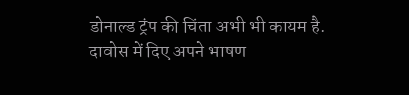डोनाल्ड ट्रंप की चिंता अभी भी कायम है. दावोस में दिए अपने भाषण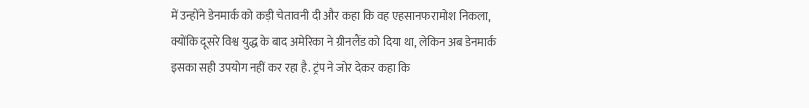में उन्होंने डेनमार्क को कड़ी चेतावनी दी और कहा कि वह एहसानफरामोश निकला, क्योंकि दूसरे विश्व युद्ध के बाद अमेरिका ने ग्रीनलैंड को दिया था, लेकिन अब डेनमार्क इसका सही उपयोग नहीं कर रहा है. ट्रंप ने जोर देकर कहा कि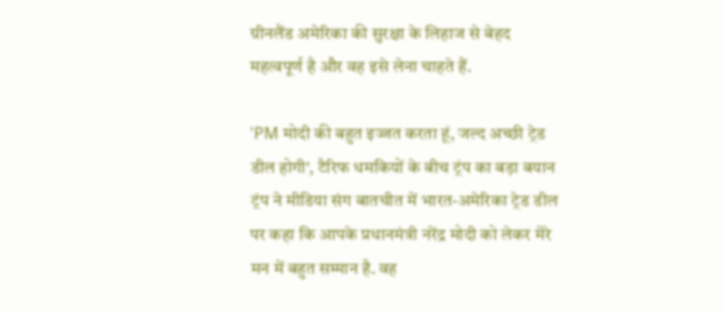ग्रीनलैंड अमेरिका की सुरक्षा के लिहाज से बेहद महत्वपूर्ण है और वह इसे लेना चाहते हैं.

'PM मोदी की बहुत इज्जत करता हूं, जल्द अच्छी ट्रेड डील होगी', टैरिफ धमकियों के बीच ट्रंप का बड़ा बयान
ट्रंप ने मीडिया संग बातचीत में भारत-अमेरिका ट्रेड डील पर कहा कि आपके प्रधानमंत्री नरेंद्र मोदी को लेकर मेरे मन में बहुत सम्मान है. वह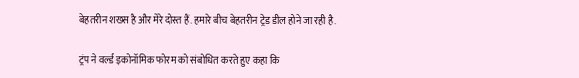बेहतरीन शख्स है और मेरे दोस्त हैं. हमारे बीच बेहतरीन ट्रेड डील होने जा रही है.

ट्रंप ने वर्ल्ड इकोनॉमिक फोरम को संबोधित करते हुए कहा कि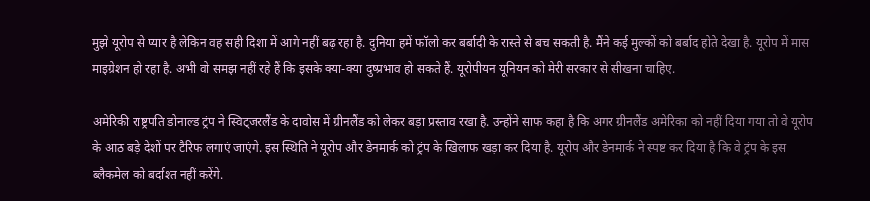मुझे यूरोप से प्यार है लेकिन वह सही दिशा में आगे नहीं बढ़ रहा है. दुनिया हमें फॉलो कर बर्बादी के रास्ते से बच सकती है. मैंने कई मुल्कों को बर्बाद होते देखा है. यूरोप में मास माइग्रेशन हो रहा है. अभी वो समझ नहीं रहे हैं कि इसके क्या-क्या दुष्प्रभाव हो सकते हैं. यूरोपीयन यूनियन को मेरी सरकार से सीखना चाहिए.

अमेरिकी राष्ट्रपति डोनाल्ड ट्रंप ने स्विट्जरलैंड के दावोस में ग्रीनलैंड को लेकर बड़ा प्रस्ताव रखा है. उन्होंने साफ कहा है कि अगर ग्रीनलैंड अमेरिका को नहीं दिया गया तो वे यूरोप के आठ बड़े देशों पर टैरिफ लगाएं जाएंगे. इस स्थिति ने यूरोप और डेनमार्क को ट्रंप के खिलाफ खड़ा कर दिया है. यूरोप और डेनमार्क ने स्पष्ट कर दिया है कि वे ट्रंप के इस ब्लैकमेल को बर्दाश्त नहीं करेंगे.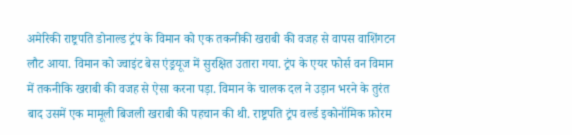अमेरिकी राष्ट्रपति डोनाल्ड ट्रंप के विमान को एक तकनीकी खराबी की वजह से वापस वाशिंगटन लौट आया. विमान को ज्वाइंट बेस एंड्रयूज में सुरक्षित उतारा गया. ट्रंप के एयर फोर्स वन विमान में तकनीकि खराबी की वजह से ऐसा करना पड़ा. विमान के चालक दल ने उड़ान भरने के तुरंत बाद उसमें एक मामूली बिजली खराबी की पहचान की थी. राष्ट्रपति ट्रंप वर्ल्ड इकोनॉमिक फ़ोरम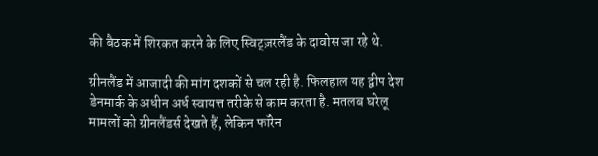की बैठक में शिरकत करने के लिए स्विट्ज़रलैंड के दावोस जा रहे थे.

ग्रीनलैंड में आजादी की मांग दशकों से चल रही है. फिलहाल यह द्वीप देश डेनमार्क के अधीन अर्ध स्वायत्त तरीके से काम करता है. मतलब घरेलू मामलों को ग्रीनलैंडर्स देखते हैं, लेकिन फॉरेन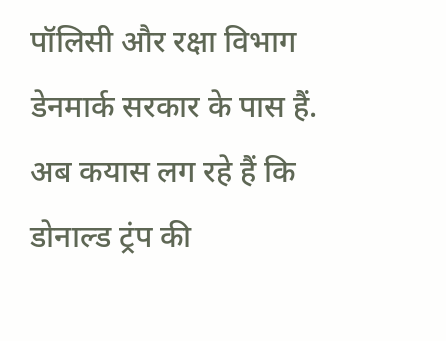पॉलिसी और रक्षा विभाग डेनमार्क सरकार के पास हैं. अब कयास लग रहे हैं कि डोनाल्ड ट्रंप की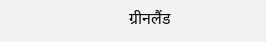ग्रीनलैंड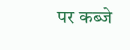पर कब्जे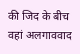की जिद के बीच वहां अलगाववाद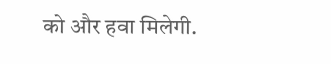को और हवा मिलेगी.